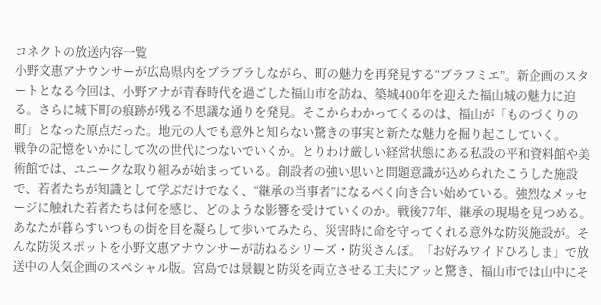コネクトの放送内容一覧
小野文惠アナウンサーが広島県内をブラブラしながら、町の魅力を再発見する“ブラフミエ”。新企画のスタートとなる今回は、小野アナが青春時代を過ごした福山市を訪ね、築城400年を迎えた福山城の魅力に迫る。さらに城下町の痕跡が残る不思議な通りを発見。そこからわかってくるのは、福山が「ものづくりの町」となった原点だった。地元の人でも意外と知らない驚きの事実と新たな魅力を掘り起こしていく。
戦争の記憶をいかにして次の世代につないでいくか。とりわけ厳しい経営状態にある私設の平和資料館や美術館では、ユニークな取り組みが始まっている。創設者の強い思いと問題意識が込められたこうした施設で、若者たちが知識として学ぶだけでなく、“継承の当事者”になるべく向き合い始めている。強烈なメッセージに触れた若者たちは何を感じ、どのような影響を受けていくのか。戦後77年、継承の現場を見つめる。
あなたが暮らすいつもの街を目を凝らして歩いてみたら、災害時に命を守ってくれる意外な防災施設が。そんな防災スポットを小野文惠アナウンサーが訪ねるシリーズ・防災さんぽ。「お好みワイドひろしま」で放送中の人気企画のスペシャル版。宮島では景観と防災を両立させる工夫にアッと驚き、福山市では山中にそ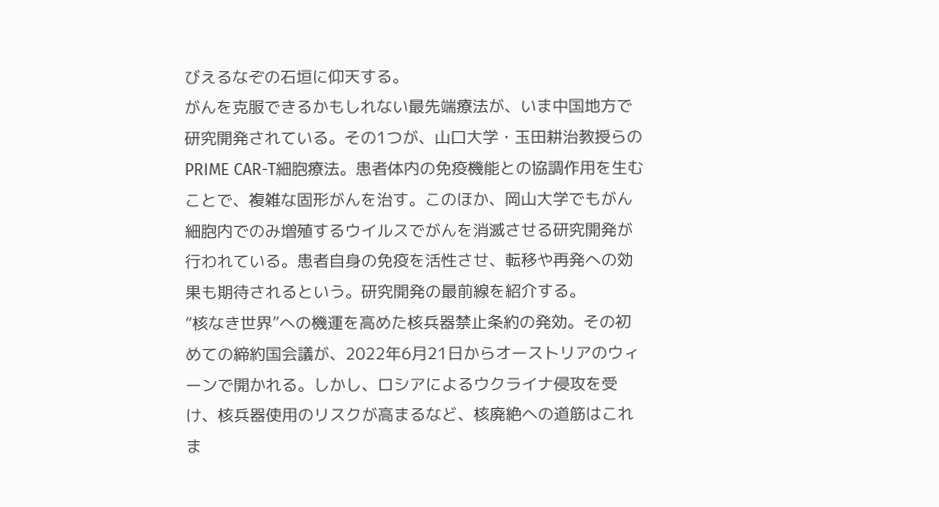びえるなぞの石垣に仰天する。
がんを克服できるかもしれない最先端療法が、いま中国地方で研究開発されている。その1つが、山口大学・玉田耕治教授らのPRIME CAR-T細胞療法。患者体内の免疫機能との協調作用を生むことで、複雑な固形がんを治す。このほか、岡山大学でもがん細胞内でのみ増殖するウイルスでがんを消滅させる研究開発が行われている。患者自身の免疫を活性させ、転移や再発への効果も期待されるという。研究開発の最前線を紹介する。
“核なき世界”への機運を高めた核兵器禁止条約の発効。その初めての締約国会議が、2022年6月21日からオーストリアのウィーンで開かれる。しかし、ロシアによるウクライナ侵攻を受け、核兵器使用のリスクが高まるなど、核廃絶への道筋はこれま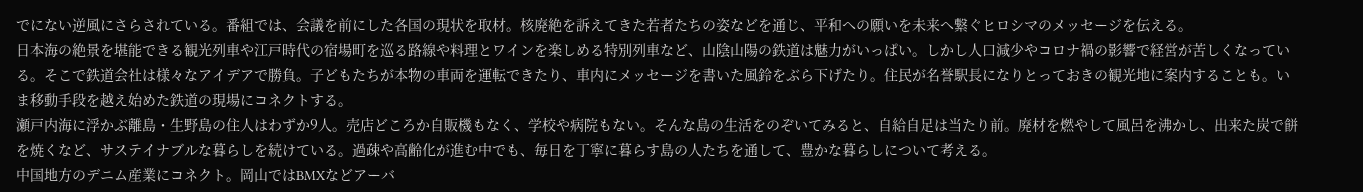でにない逆風にさらされている。番組では、会議を前にした各国の現状を取材。核廃絶を訴えてきた若者たちの姿などを通じ、平和への願いを未来へ繋ぐヒロシマのメッセージを伝える。
日本海の絶景を堪能できる観光列車や江戸時代の宿場町を巡る路線や料理とワインを楽しめる特別列車など、山陰山陽の鉄道は魅力がいっぱい。しかし人口減少やコロナ禍の影響で経営が苦しくなっている。そこで鉄道会社は様々なアイデアで勝負。子どもたちが本物の車両を運転できたり、車内にメッセージを書いた風鈴をぶら下げたり。住民が名誉駅長になりとっておきの観光地に案内することも。いま移動手段を越え始めた鉄道の現場にコネクトする。
瀬戸内海に浮かぶ離島・生野島の住人はわずか9人。売店どころか自販機もなく、学校や病院もない。そんな島の生活をのぞいてみると、自給自足は当たり前。廃材を燃やして風呂を沸かし、出来た炭で餅を焼くなど、サステイナブルな暮らしを続けている。過疎や高齢化が進む中でも、毎日を丁寧に暮らす島の人たちを通して、豊かな暮らしについて考える。
中国地方のデニム産業にコネクト。岡山ではBMXなどアーバ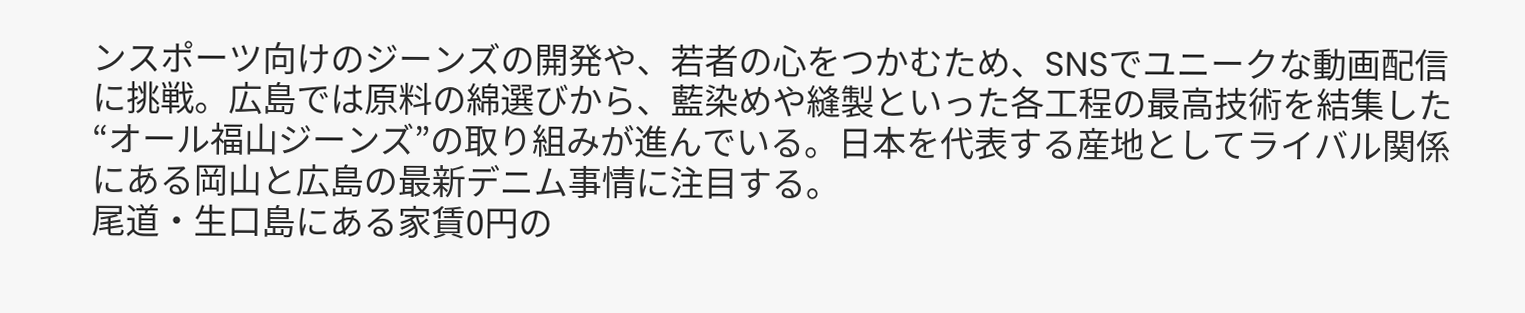ンスポーツ向けのジーンズの開発や、若者の心をつかむため、SNSでユニークな動画配信に挑戦。広島では原料の綿選びから、藍染めや縫製といった各工程の最高技術を結集した“オール福山ジーンズ”の取り組みが進んでいる。日本を代表する産地としてライバル関係にある岡山と広島の最新デニム事情に注目する。
尾道・生口島にある家賃0円の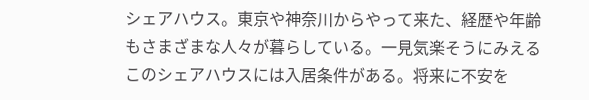シェアハウス。東京や神奈川からやって来た、経歴や年齢もさまざまな人々が暮らしている。一見気楽そうにみえるこのシェアハウスには入居条件がある。将来に不安を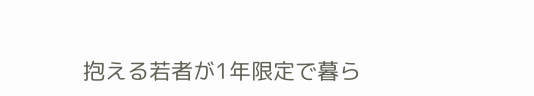抱える若者が1年限定で暮ら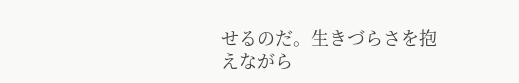せるのだ。生きづらさを抱えながら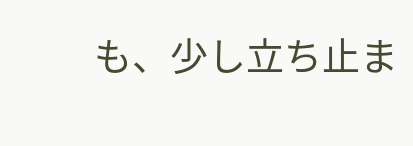も、少し立ち止ま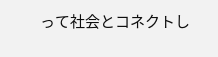って社会とコネクトし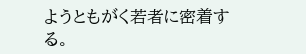ようともがく若者に密着する。